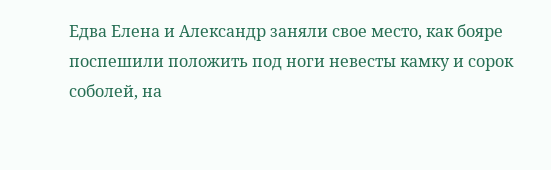Едва Елена и Александр заняли свое место, как бояре поспешили положить под ноги невесты камку и сорок соболей, на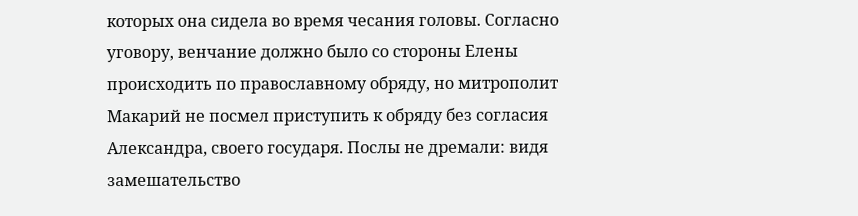которых она сидела во время чесания головы. Согласно уговору, венчание должно было со стороны Елены происходить по православному обряду, но митрополит Макарий не посмел приступить к обряду без согласия Александра, своего государя. Послы не дремали: видя замешательство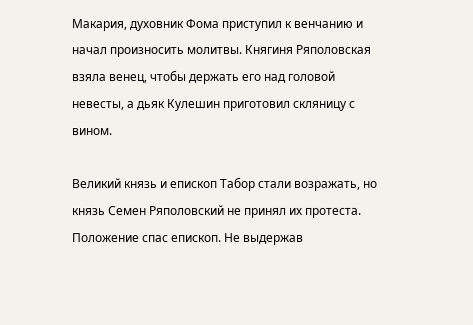Макария, духовник Фома приступил к венчанию и начал произносить молитвы. Княгиня Ряполовская взяла венец, чтобы держать его над головой невесты, а дьяк Кулешин приготовил скляницу с вином.

Великий князь и епископ Табор стали возражать, но князь Семен Ряполовский не принял их протеста. Положение спас епископ. Не выдержав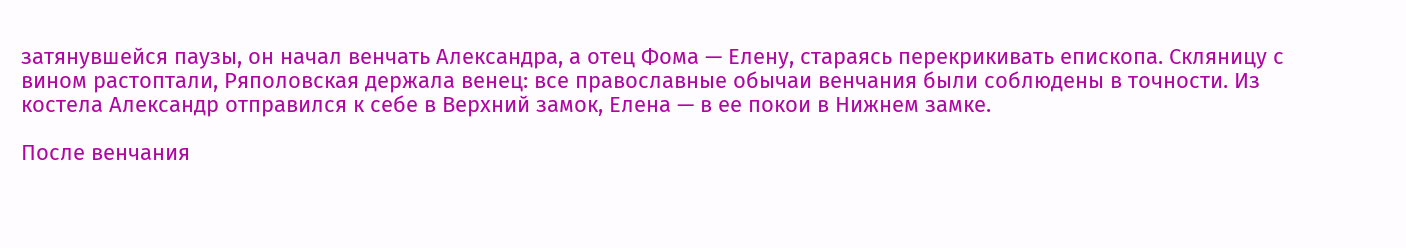затянувшейся паузы, он начал венчать Александра, а отец Фома — Елену, стараясь перекрикивать епископа. Скляницу с вином растоптали, Ряполовская держала венец: все православные обычаи венчания были соблюдены в точности. Из костела Александр отправился к себе в Верхний замок, Елена — в ее покои в Нижнем замке.

После венчания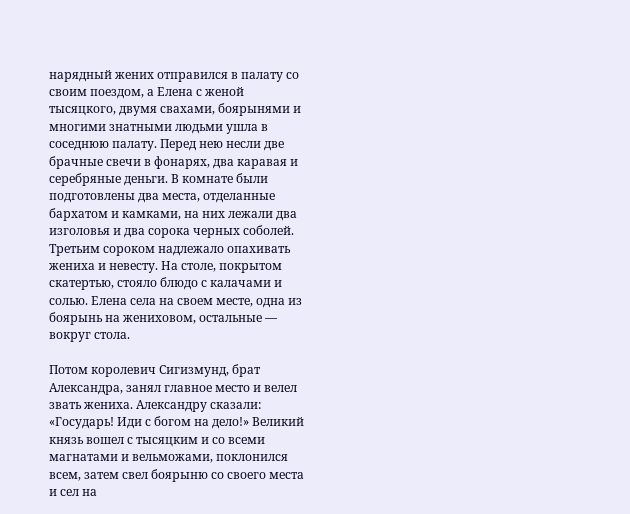нарядный жених отправился в палату со своим поездом, а Елена с женой тысяцкого, двумя свахами, боярынями и многими знатными людьми ушла в соседнюю палату. Перед нею несли две брачные свечи в фонарях, два каравая и серебряные деньги. В комнате были подготовлены два места, отделанные бархатом и камками, на них лежали два изголовья и два сорока черных соболей. Третьим сороком надлежало опахивать жениха и невесту. На столе, покрытом скатертью, стояло блюдо с калачами и солью. Елена села на своем месте, одна из боярынь на жениховом, остальные — вокруг стола.

Потом королевич Сигизмунд, брат Александра, занял главное место и велел звать жениха. Александру сказали: «Государь! Иди с богом на дело!» Великий князь вошел с тысяцким и со всеми магнатами и вельможами, поклонился всем, затем свел боярыню со своего места и сел на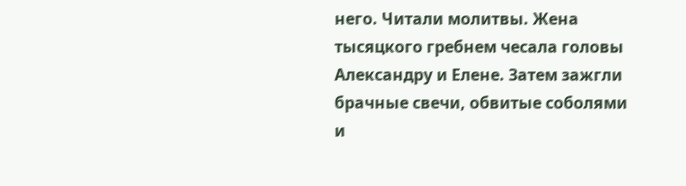него. Читали молитвы. Жена тысяцкого гребнем чесала головы Александру и Елене. Затем зажгли брачные свечи, обвитые соболями и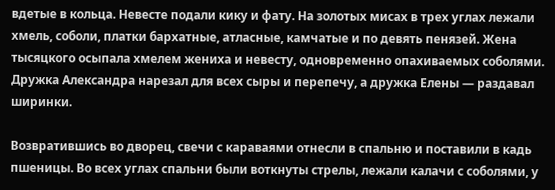вдетые в кольца. Невесте подали кику и фату. На золотых мисах в трех углах лежали хмель, соболи, платки бархатные, атласные, камчатые и по девять пенязей. Жена тысяцкого осыпала хмелем жениха и невесту, одновременно опахиваемых соболями. Дружка Александра нарезал для всех сыры и перепечу, а дружка Елены — раздавал ширинки.

Возвратившись во дворец, свечи с караваями отнесли в спальню и поставили в кадь пшеницы. Во всех углах спальни были воткнуты стрелы, лежали калачи с соболями, у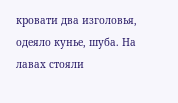кровати два изголовья, одеяло кунье, шуба. На лавах стояли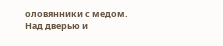оловянники с медом. Над дверью и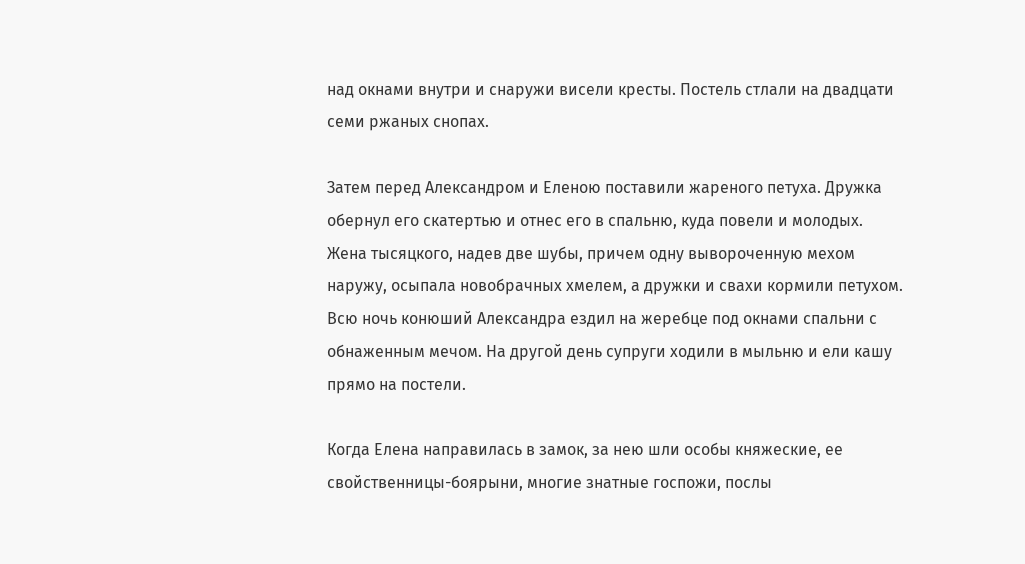над окнами внутри и снаружи висели кресты. Постель стлали на двадцати семи ржаных снопах.

Затем перед Александром и Еленою поставили жареного петуха. Дружка обернул его скатертью и отнес его в спальню, куда повели и молодых. Жена тысяцкого, надев две шубы, причем одну вывороченную мехом наружу, осыпала новобрачных хмелем, а дружки и свахи кормили петухом. Всю ночь конюший Александра ездил на жеребце под окнами спальни с обнаженным мечом. На другой день супруги ходили в мыльню и ели кашу прямо на постели.

Когда Елена направилась в замок, за нею шли особы княжеские, ее свойственницы-боярыни, многие знатные госпожи, послы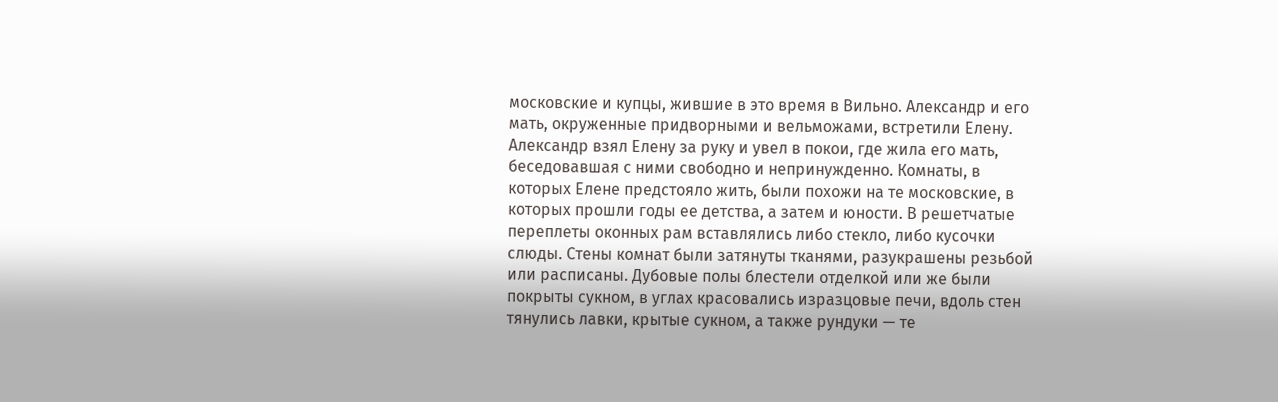московские и купцы, жившие в это время в Вильно. Александр и его мать, окруженные придворными и вельможами, встретили Елену. Александр взял Елену за руку и увел в покои, где жила его мать, беседовавшая с ними свободно и непринужденно. Комнаты, в которых Елене предстояло жить, были похожи на те московские, в которых прошли годы ее детства, а затем и юности. В решетчатые переплеты оконных рам вставлялись либо стекло, либо кусочки слюды. Стены комнат были затянуты тканями, разукрашены резьбой или расписаны. Дубовые полы блестели отделкой или же были покрыты сукном, в углах красовались изразцовые печи, вдоль стен тянулись лавки, крытые сукном, а также рундуки — те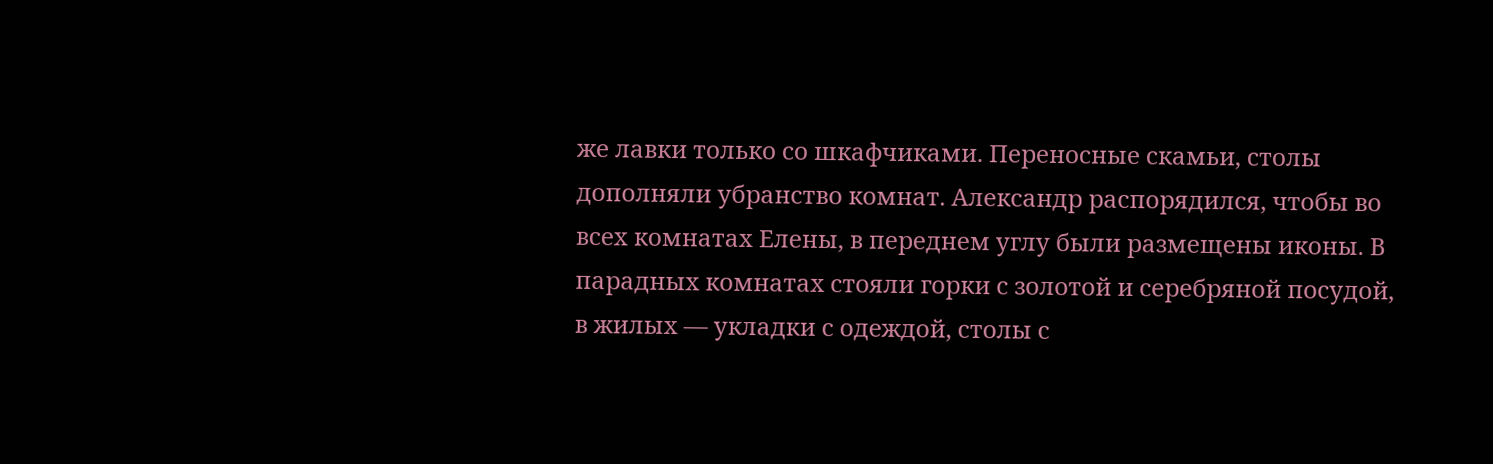же лавки только со шкафчиками. Переносные скамьи, столы дополняли убранство комнат. Александр распорядился, чтобы во всех комнатах Елены, в переднем углу были размещены иконы. В парадных комнатах стояли горки с золотой и серебряной посудой, в жилых — укладки с одеждой, столы с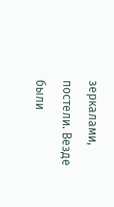зеркалами, постели. Везде были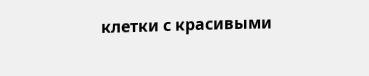клетки с красивыми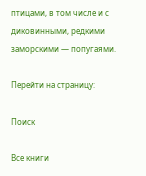птицами, в том числе и с диковинными, редкими заморскими — попугаями.

Перейти на страницу:

Поиск

Все книги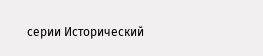серии Исторический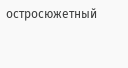остросюжетный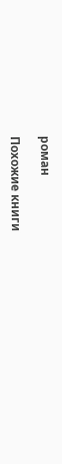роман

Похожие книги